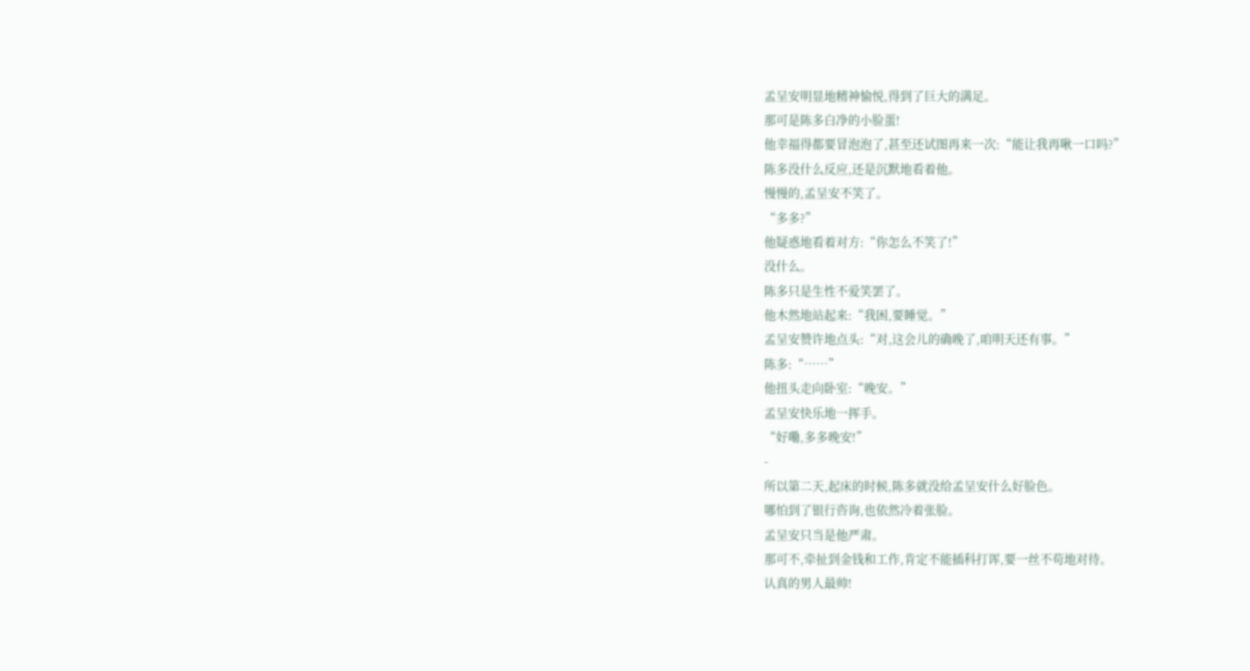孟呈安明显地精神愉悦,得到了巨大的满足。
那可是陈多白净的小脸蛋!
他幸福得都要冒泡泡了,甚至还试图再来一次:“能让我再啾一口吗?”
陈多没什么反应,还是沉默地看着他。
慢慢的,孟呈安不笑了。
“多多?”
他疑惑地看着对方:“你怎么不笑了!”
没什么。
陈多只是生性不爱笑罢了。
他木然地站起来:“我困,要睡觉。”
孟呈安赞许地点头:“对,这会儿的确晚了,咱明天还有事。”
陈多:“……”
他扭头走向卧室:“晚安。”
孟呈安快乐地一挥手。
“好嘞,多多晚安!”
-
所以第二天,起床的时候,陈多就没给孟呈安什么好脸色。
哪怕到了银行咨询,也依然冷着张脸。
孟呈安只当是他严肃。
那可不,牵扯到金钱和工作,肯定不能插科打诨,要一丝不苟地对待。
认真的男人最帅!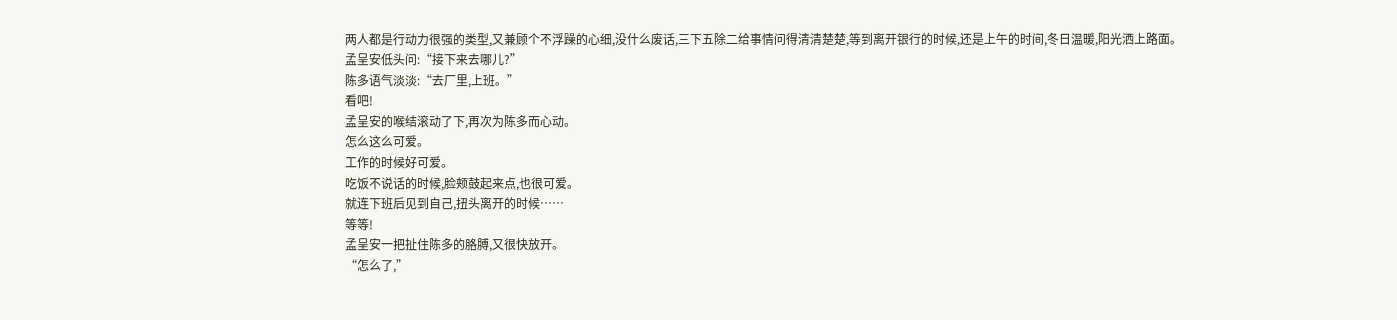两人都是行动力很强的类型,又兼顾个不浮躁的心细,没什么废话,三下五除二给事情问得清清楚楚,等到离开银行的时候,还是上午的时间,冬日温暖,阳光洒上路面。
孟呈安低头问:“接下来去哪儿?”
陈多语气淡淡:“去厂里,上班。”
看吧!
孟呈安的喉结滚动了下,再次为陈多而心动。
怎么这么可爱。
工作的时候好可爱。
吃饭不说话的时候,脸颊鼓起来点,也很可爱。
就连下班后见到自己,扭头离开的时候……
等等!
孟呈安一把扯住陈多的胳膊,又很快放开。
“怎么了,”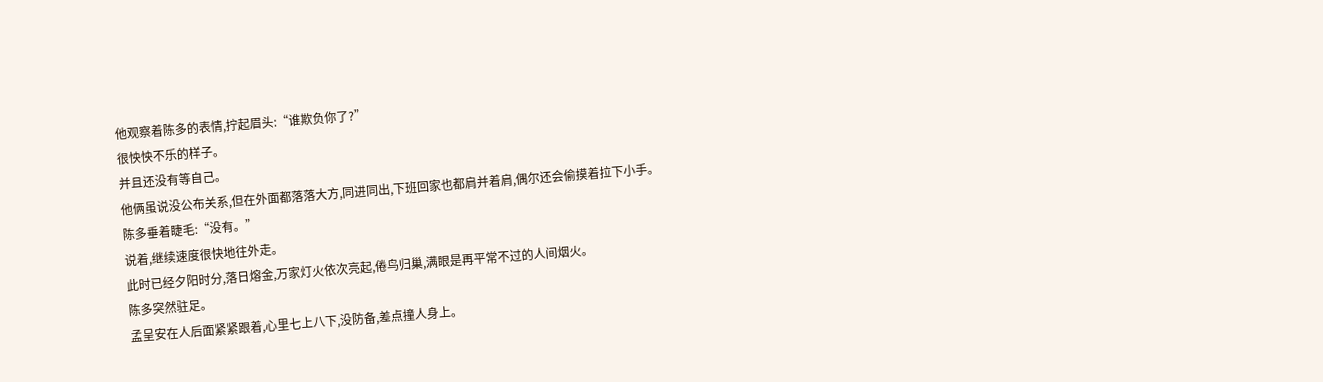他观察着陈多的表情,拧起眉头:“谁欺负你了?”
很怏怏不乐的样子。
并且还没有等自己。
他俩虽说没公布关系,但在外面都落落大方,同进同出,下班回家也都肩并着肩,偶尔还会偷摸着拉下小手。
陈多垂着睫毛:“没有。”
说着,继续速度很快地往外走。
此时已经夕阳时分,落日熔金,万家灯火依次亮起,倦鸟归巢,满眼是再平常不过的人间烟火。
陈多突然驻足。
孟呈安在人后面紧紧跟着,心里七上八下,没防备,差点撞人身上。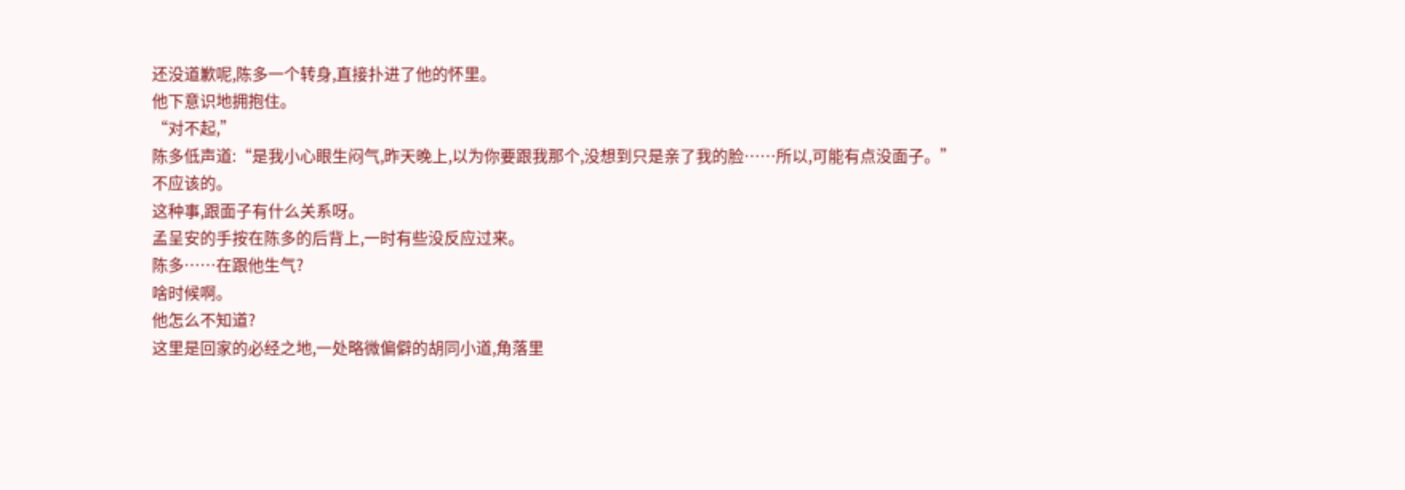还没道歉呢,陈多一个转身,直接扑进了他的怀里。
他下意识地拥抱住。
“对不起,”
陈多低声道:“是我小心眼生闷气,昨天晚上,以为你要跟我那个,没想到只是亲了我的脸……所以,可能有点没面子。”
不应该的。
这种事,跟面子有什么关系呀。
孟呈安的手按在陈多的后背上,一时有些没反应过来。
陈多……在跟他生气?
啥时候啊。
他怎么不知道?
这里是回家的必经之地,一处略微偏僻的胡同小道,角落里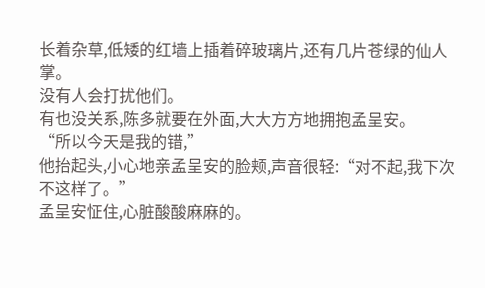长着杂草,低矮的红墙上插着碎玻璃片,还有几片苍绿的仙人掌。
没有人会打扰他们。
有也没关系,陈多就要在外面,大大方方地拥抱孟呈安。
“所以今天是我的错,”
他抬起头,小心地亲孟呈安的脸颊,声音很轻:“对不起,我下次不这样了。”
孟呈安怔住,心脏酸酸麻麻的。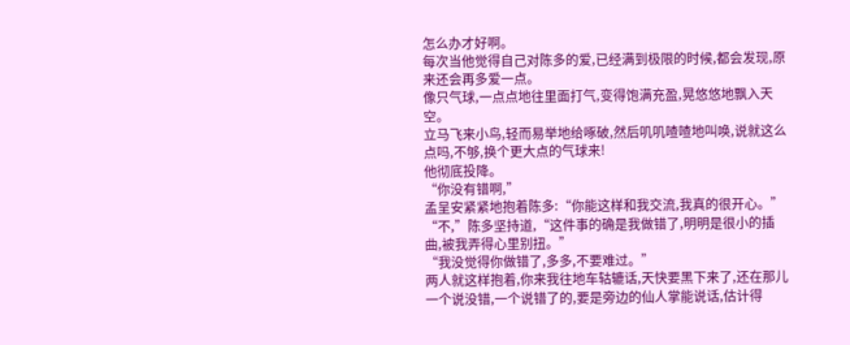怎么办才好啊。
每次当他觉得自己对陈多的爱,已经满到极限的时候,都会发现,原来还会再多爱一点。
像只气球,一点点地往里面打气,变得饱满充盈,晃悠悠地飘入天空。
立马飞来小鸟,轻而易举地给啄破,然后叽叽喳喳地叫唤,说就这么点吗,不够,换个更大点的气球来!
他彻底投降。
“你没有错啊,”
孟呈安紧紧地抱着陈多:“你能这样和我交流,我真的很开心。”
“不,”陈多坚持道,“这件事的确是我做错了,明明是很小的插曲,被我弄得心里别扭。”
“我没觉得你做错了,多多,不要难过。”
两人就这样抱着,你来我往地车轱辘话,天快要黑下来了,还在那儿一个说没错,一个说错了的,要是旁边的仙人掌能说话,估计得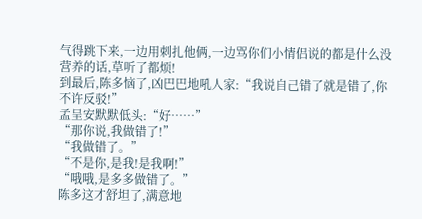气得跳下来,一边用刺扎他俩,一边骂你们小情侣说的都是什么没营养的话,草听了都烦!
到最后,陈多恼了,凶巴巴地吼人家:“我说自己错了就是错了,你不许反驳!”
孟呈安默默低头:“好……”
“那你说,我做错了!”
“我做错了。”
“不是你,是我!是我啊!”
“哦哦,是多多做错了。”
陈多这才舒坦了,满意地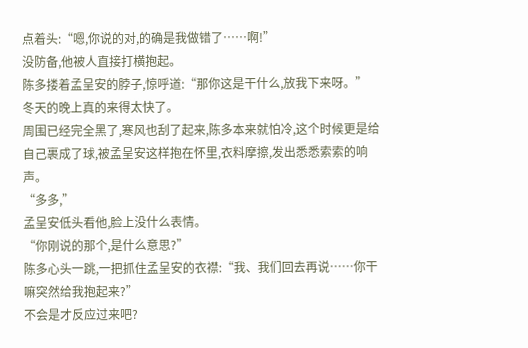点着头:“嗯,你说的对,的确是我做错了……啊!”
没防备,他被人直接打横抱起。
陈多搂着孟呈安的脖子,惊呼道:“那你这是干什么,放我下来呀。”
冬天的晚上真的来得太快了。
周围已经完全黑了,寒风也刮了起来,陈多本来就怕冷,这个时候更是给自己裹成了球,被孟呈安这样抱在怀里,衣料摩擦,发出悉悉索索的响声。
“多多,”
孟呈安低头看他,脸上没什么表情。
“你刚说的那个,是什么意思?”
陈多心头一跳,一把抓住孟呈安的衣襟:“我、我们回去再说……你干嘛突然给我抱起来?”
不会是才反应过来吧?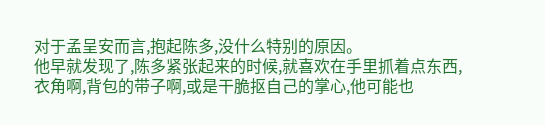对于孟呈安而言,抱起陈多,没什么特别的原因。
他早就发现了,陈多紧张起来的时候,就喜欢在手里抓着点东西,衣角啊,背包的带子啊,或是干脆抠自己的掌心,他可能也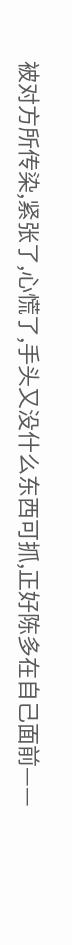被对方所传染,紧张了,心慌了,手头又没什么东西可抓,正好陈多在自己面前——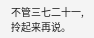不管三七二十一,拎起来再说。